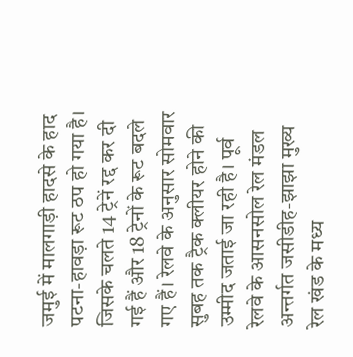जमुई में मालगाड़ी हादसे के हाद पटना-हावड़ा रूट ठप हो गया है। जिसके चलते 14 ट्रेनें रद्द कर दी गई हैं और 18 ट्रेनों के रूट बदले गए हैं। रेलवे के अनुसार सोमवार सुबह तक ट्रैक क्लीयर होने की उम्मीद जताई जा रही है। पूर्व रेलवे के आसनसोल रेल मंडल अन्तर्गत जसीडीह-झाझा मुख्य रेल खंड के मध्य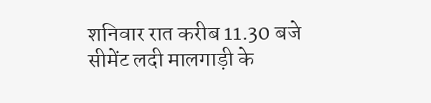शनिवार रात करीब 11.30 बजे सीमेंट लदी मालगाड़ी के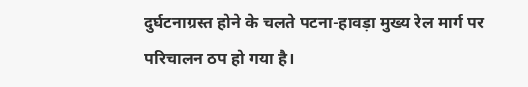दुर्घटनाग्रस्त होने के चलते पटना-हावड़ा मुख्य रेल मार्ग पर परिचालन ठप हो गया है।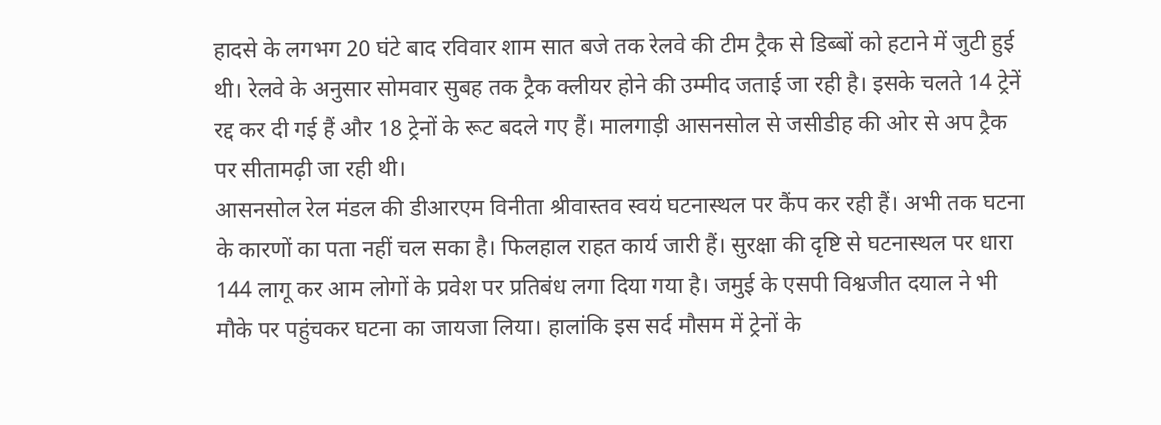हादसे के लगभग 20 घंटे बाद रविवार शाम सात बजे तक रेलवे की टीम ट्रैक से डिब्बों को हटाने में जुटी हुई थी। रेलवे के अनुसार सोमवार सुबह तक ट्रैक क्लीयर होने की उम्मीद जताई जा रही है। इसके चलते 14 ट्रेनें रद्द कर दी गई हैं और 18 ट्रेनों के रूट बदले गए हैं। मालगाड़ी आसनसोल से जसीडीह की ओर से अप ट्रैक पर सीतामढ़ी जा रही थी।
आसनसोल रेल मंडल की डीआरएम विनीता श्रीवास्तव स्वयं घटनास्थल पर कैंप कर रही हैं। अभी तक घटना के कारणों का पता नहीं चल सका है। फिलहाल राहत कार्य जारी हैं। सुरक्षा की दृष्टि से घटनास्थल पर धारा 144 लागू कर आम लोगों के प्रवेश पर प्रतिबंध लगा दिया गया है। जमुई के एसपी विश्वजीत दयाल ने भी मौके पर पहुंचकर घटना का जायजा लिया। हालांकि इस सर्द मौसम में ट्रेनों के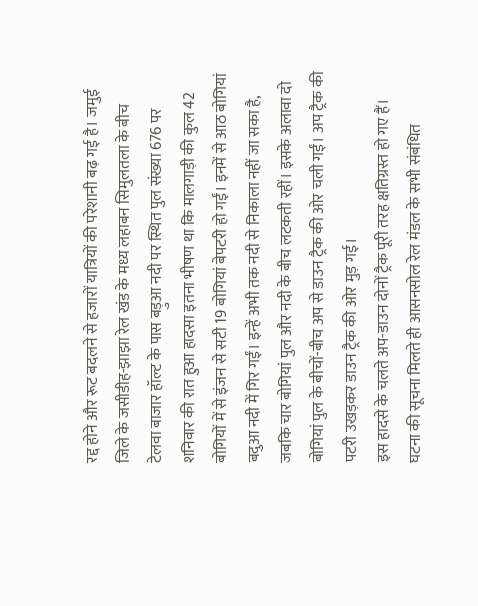रद्द होने और रूट बदलने से हजारों यात्रियों की परेशानी बढ़ गई है। जमुई जिले के जसीडीह-झाझा रेल खंड के मध्य लहाबन सिमुलतला के बीच टेलवा बाजार हॉल्ट के पास बड़ुआ नदी पर स्थित पुल संख्या 676 पर शनिवार की रात हुआ हादसा इतना भीषण था कि मालगाड़ी की कुल 42 बोगियों में से इंजन से सटी 19 बोगियां बेपटरी हो गईं। इनमें से आठ बोगियां बदुआ नदी में गिर गईं। इन्हें अभी तक नदी से निकाला नहीं जा सका है, जबकि चार बोगियां पुल और नदी के बीच लटकती रहीं। इसके अलावा दो बोगियां पुल के बीचों-बीच अप से डाउन ट्रैक की ओर चली गईं। अप ट्रैक की पटरी उखड़कर डाउन ट्रैक की ओर मुड़ गई।
इस हादसे के चलते अप-डाउन दोनों ट्रैक पूरी तरह क्षतिग्रस्त हो गए हैं। घटना की सूचना मिलते ही आसनसोल रेल मंडल के सभी संबंधित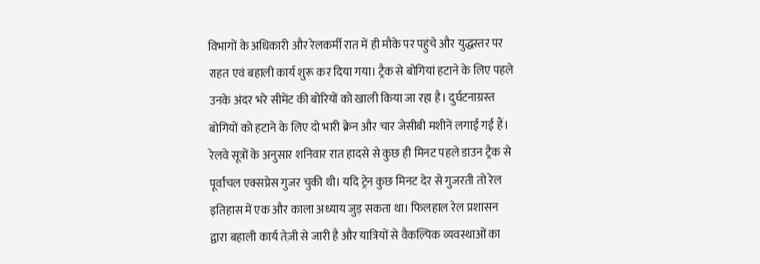विभागों के अधिकारी और रेलकर्मी रात में ही मौके पर पहुंचे और युद्धस्तर पर राहत एवं बहाली कार्य शुरू कर दिया गया। ट्रैक से बोगियां हटाने के लिए पहले उनके अंदर भरे सीमेंट की बोरियों को खाली किया जा रहा है। दुर्घटनाग्रस्त बोगियों को हटाने के लिए दो भारी क्रेन और चार जेसीबी मशीनें लगाई गई हैं। रेलवे सूत्रों के अनुसार शनिवार रात हादसे से कुछ ही मिनट पहले डाउन ट्रैक से पूर्वांचल एक्सप्रेस गुजर चुकी थी। यदि ट्रेन कुछ मिनट देर से गुजरती तो रेल इतिहास में एक और काला अध्याय जुड़ सकता था। फिलहाल रेल प्रशासन द्वारा बहाली कार्य तेज़ी से जारी है और यात्रियों से वैकल्पिक व्यवस्थाओं का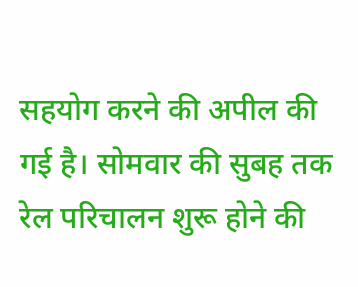सहयोग करने की अपील की गई है। सोमवार की सुबह तक रेल परिचालन शुरू होने की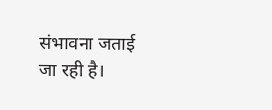संभावना जताई जा रही है।